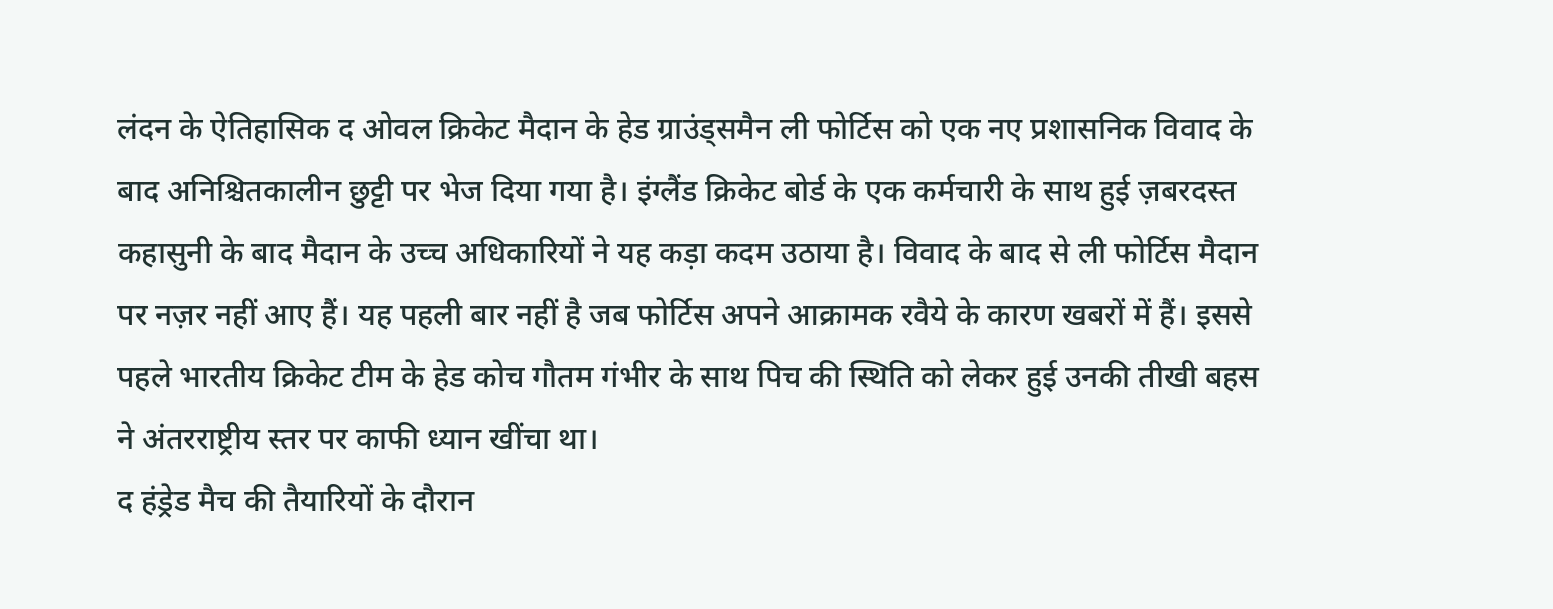लंदन के ऐतिहासिक द ओवल क्रिकेट मैदान के हेड ग्राउंड्समैन ली फोर्टिस को एक नए प्रशासनिक विवाद के बाद अनिश्चितकालीन छुट्टी पर भेज दिया गया है। इंग्लैंड क्रिकेट बोर्ड के एक कर्मचारी के साथ हुई ज़बरदस्त कहासुनी के बाद मैदान के उच्च अधिकारियों ने यह कड़ा कदम उठाया है। विवाद के बाद से ली फोर्टिस मैदान पर नज़र नहीं आए हैं। यह पहली बार नहीं है जब फोर्टिस अपने आक्रामक रवैये के कारण खबरों में हैं। इससे पहले भारतीय क्रिकेट टीम के हेड कोच गौतम गंभीर के साथ पिच की स्थिति को लेकर हुई उनकी तीखी बहस ने अंतरराष्ट्रीय स्तर पर काफी ध्यान खींचा था।
द हंड्रेड मैच की तैयारियों के दौरान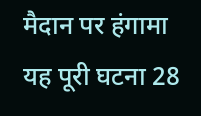मैदान पर हंगामा
यह पूरी घटना 28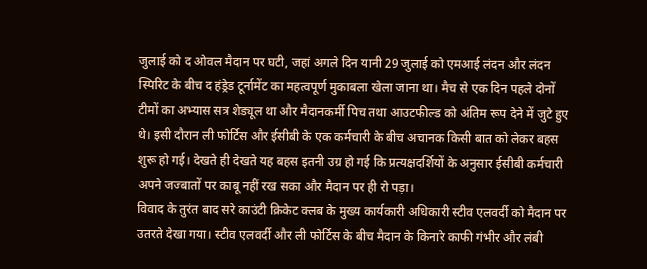जुलाई को द ओवल मैदान पर घटी, जहां अगले दिन यानी 29 जुलाई को एमआई लंदन और लंदन स्पिरिट के बीच द हंड्रेड टूर्नामेंट का महत्वपूर्ण मुकाबला खेला जाना था। मैच से एक दिन पहले दोनों टीमों का अभ्यास सत्र शेड्यूल था और मैदानकर्मी पिच तथा आउटफील्ड को अंतिम रूप देने में जुटे हुए थे। इसी दौरान ली फोर्टिस और ईसीबी के एक कर्मचारी के बीच अचानक किसी बात को लेकर बहस शुरू हो गई। देखते ही देखते यह बहस इतनी उग्र हो गई कि प्रत्यक्षदर्शियों के अनुसार ईसीबी कर्मचारी अपने जज्बातों पर काबू नहीं रख सका और मैदान पर ही रो पड़ा।
विवाद के तुरंत बाद सरे काउंटी क्रिकेट क्लब के मुख्य कार्यकारी अधिकारी स्टीव एलवर्दी को मैदान पर उतरते देखा गया। स्टीव एलवर्दी और ली फोर्टिस के बीच मैदान के किनारे काफी गंभीर और लंबी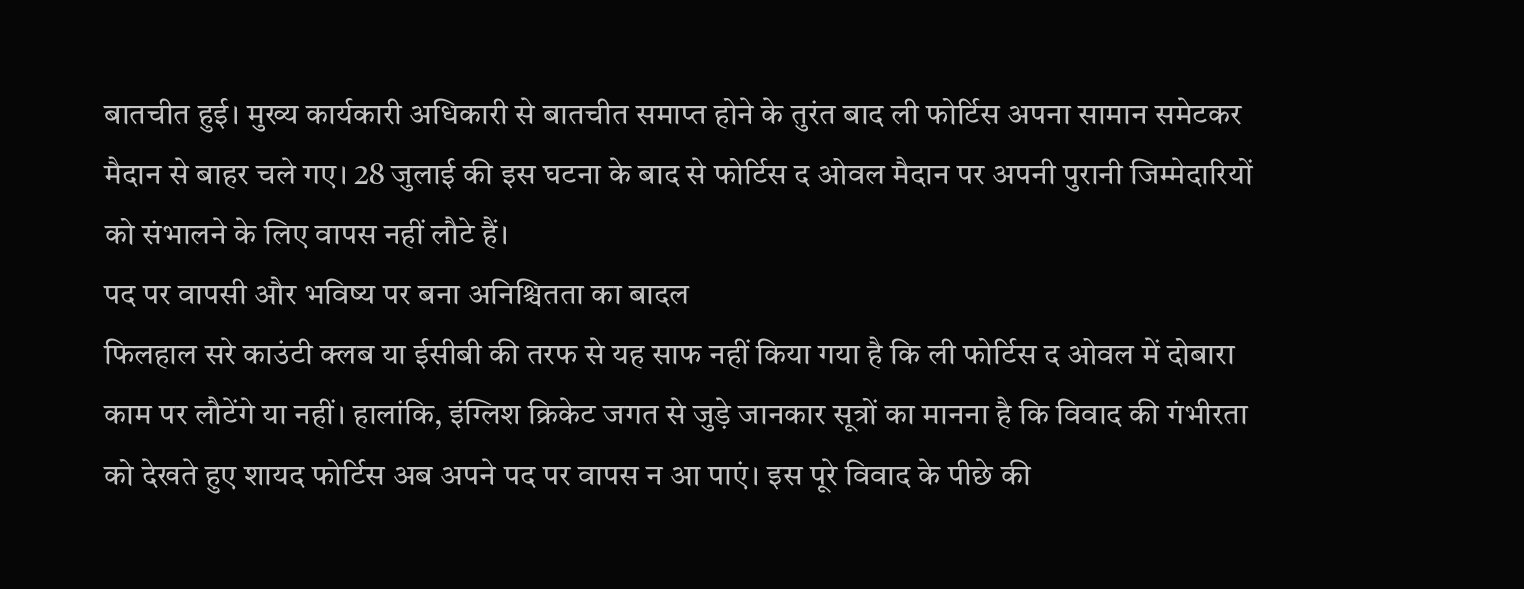बातचीत हुई। मुख्य कार्यकारी अधिकारी से बातचीत समाप्त होने के तुरंत बाद ली फोर्टिस अपना सामान समेटकर मैदान से बाहर चले गए। 28 जुलाई की इस घटना के बाद से फोर्टिस द ओवल मैदान पर अपनी पुरानी जिम्मेदारियों को संभालने के लिए वापस नहीं लौटे हैं।
पद पर वापसी और भविष्य पर बना अनिश्चितता का बादल
फिलहाल सरे काउंटी क्लब या ईसीबी की तरफ से यह साफ नहीं किया गया है कि ली फोर्टिस द ओवल में दोबारा काम पर लौटेंगे या नहीं। हालांकि, इंग्लिश क्रिकेट जगत से जुड़े जानकार सूत्रों का मानना है कि विवाद की गंभीरता को देखते हुए शायद फोर्टिस अब अपने पद पर वापस न आ पाएं। इस पूरे विवाद के पीछे की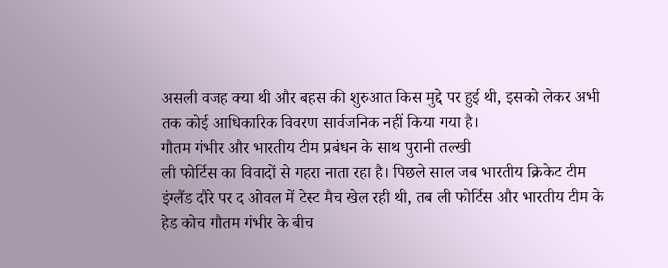असली वजह क्या थी और बहस की शुरुआत किस मुद्दे पर हुई थी, इसको लेकर अभी तक कोई आधिकारिक विवरण सार्वजनिक नहीं किया गया है।
गौतम गंभीर और भारतीय टीम प्रबंधन के साथ पुरानी तल्खी
ली फोर्टिस का विवादों से गहरा नाता रहा है। पिछले साल जब भारतीय क्रिकेट टीम इंग्लैंड दौरे पर द ओवल में टेस्ट मैच खेल रही थी, तब ली फोर्टिस और भारतीय टीम के हेड कोच गौतम गंभीर के बीच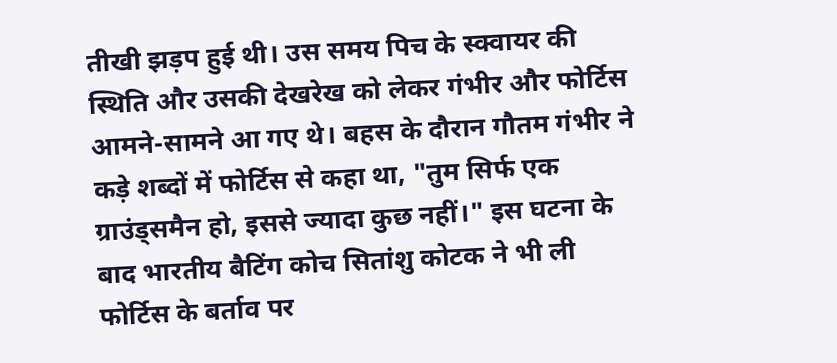तीखी झड़प हुई थी। उस समय पिच के स्क्वायर की स्थिति और उसकी देखरेख को लेकर गंभीर और फोर्टिस आमने-सामने आ गए थे। बहस के दौरान गौतम गंभीर ने कड़े शब्दों में फोर्टिस से कहा था, "तुम सिर्फ एक ग्राउंड्समैन हो, इससे ज्यादा कुछ नहीं।" इस घटना के बाद भारतीय बैटिंग कोच सितांशु कोटक ने भी ली फोर्टिस के बर्ताव पर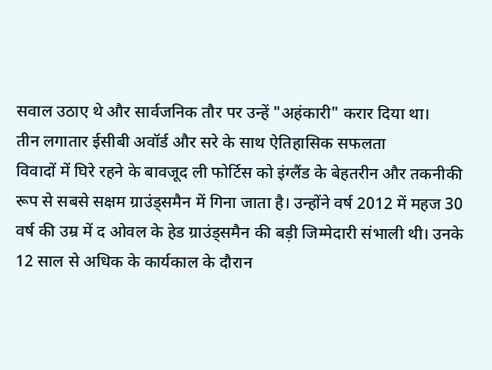सवाल उठाए थे और सार्वजनिक तौर पर उन्हें "अहंकारी" करार दिया था।
तीन लगातार ईसीबी अवॉर्ड और सरे के साथ ऐतिहासिक सफलता
विवादों में घिरे रहने के बावजूद ली फोर्टिस को इंग्लैंड के बेहतरीन और तकनीकी रूप से सबसे सक्षम ग्राउंड्समैन में गिना जाता है। उन्होंने वर्ष 2012 में महज 30 वर्ष की उम्र में द ओवल के हेड ग्राउंड्समैन की बड़ी जिम्मेदारी संभाली थी। उनके 12 साल से अधिक के कार्यकाल के दौरान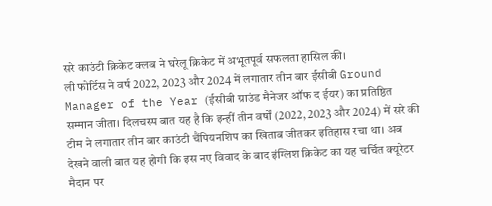सरे काउंटी क्रिकेट क्लब ने घरेलू क्रिकेट में अभूतपूर्व सफलता हासिल की।
ली फोर्टिस ने वर्ष 2022, 2023 और 2024 में लगातार तीन बार ईसीबी Ground Manager of the Year (ईसीबी ग्राउंड मैनेजर ऑफ द ईयर) का प्रतिष्ठित सम्मान जीता। दिलचस्प बात यह है कि इन्हीं तीन वर्षों (2022, 2023 और 2024) में सरे की टीम ने लगातार तीन बार काउंटी चैंपियनशिप का खिताब जीतकर इतिहास रचा था। अब देखने वाली बात यह होगी कि इस नए विवाद के बाद इंग्लिश क्रिकेट का यह चर्चित क्यूरेटर मैदान पर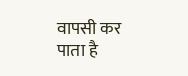वापसी कर पाता है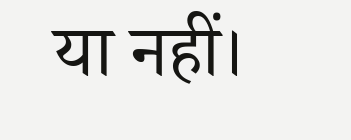या नहीं।